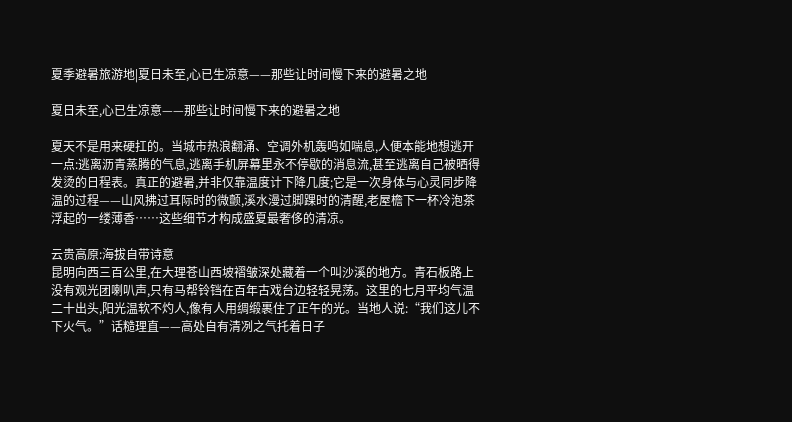夏季避暑旅游地|夏日未至,心已生凉意——那些让时间慢下来的避暑之地

夏日未至,心已生凉意——那些让时间慢下来的避暑之地

夏天不是用来硬扛的。当城市热浪翻涌、空调外机轰鸣如喘息,人便本能地想逃开一点:逃离沥青蒸腾的气息,逃离手机屏幕里永不停歇的消息流,甚至逃离自己被晒得发烫的日程表。真正的避暑,并非仅靠温度计下降几度;它是一次身体与心灵同步降温的过程——山风拂过耳际时的微颤,溪水漫过脚踝时的清醒,老屋檐下一杯冷泡茶浮起的一缕薄香……这些细节才构成盛夏最奢侈的清凉。

云贵高原:海拔自带诗意
昆明向西三百公里,在大理苍山西坡褶皱深处藏着一个叫沙溪的地方。青石板路上没有观光团喇叭声,只有马帮铃铛在百年古戏台边轻轻晃荡。这里的七月平均气温二十出头,阳光温软不灼人,像有人用绸缎裹住了正午的光。当地人说:“我们这儿不下火气。”话糙理直——高处自有清冽之气托着日子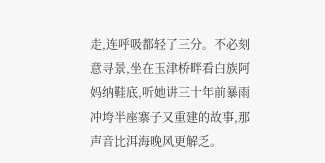走,连呼吸都轻了三分。不必刻意寻景,坐在玉津桥畔看白族阿妈纳鞋底,听她讲三十年前暴雨冲垮半座寨子又重建的故事,那声音比洱海晚风更解乏。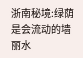浙南秘境:绿荫是会流动的墙
丽水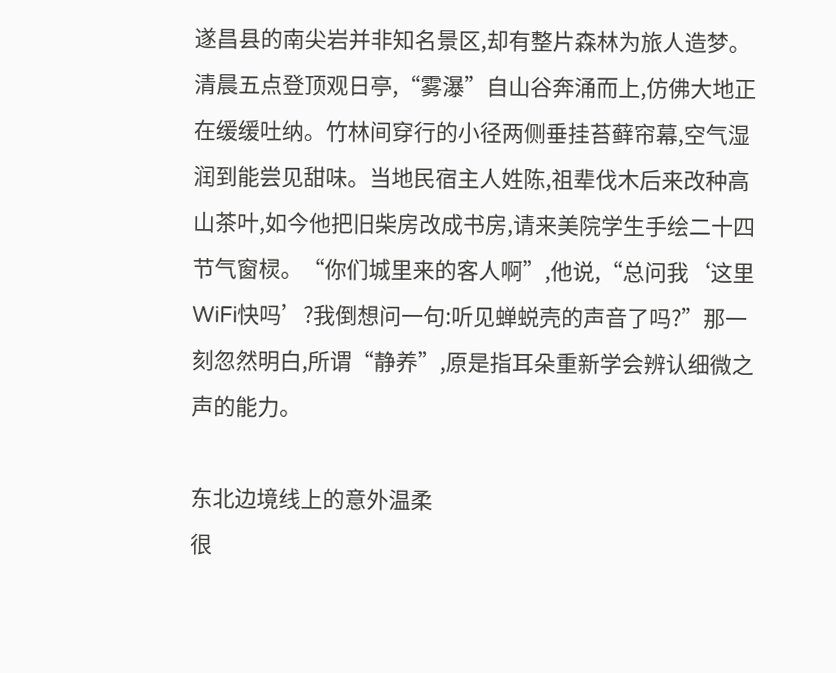遂昌县的南尖岩并非知名景区,却有整片森林为旅人造梦。清晨五点登顶观日亭,“雾瀑”自山谷奔涌而上,仿佛大地正在缓缓吐纳。竹林间穿行的小径两侧垂挂苔藓帘幕,空气湿润到能尝见甜味。当地民宿主人姓陈,祖辈伐木后来改种高山茶叶,如今他把旧柴房改成书房,请来美院学生手绘二十四节气窗棂。“你们城里来的客人啊”,他说,“总问我‘这里WiFi快吗’?我倒想问一句:听见蝉蜕壳的声音了吗?”那一刻忽然明白,所谓“静养”,原是指耳朵重新学会辨认细微之声的能力。

东北边境线上的意外温柔
很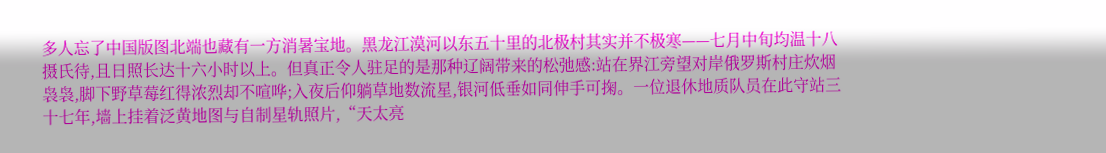多人忘了中国版图北端也藏有一方消暑宝地。黑龙江漠河以东五十里的北极村其实并不极寒——七月中旬均温十八摄氏待,且日照长达十六小时以上。但真正令人驻足的是那种辽阔带来的松弛感:站在界江旁望对岸俄罗斯村庄炊烟袅袅,脚下野草莓红得浓烈却不喧哗;入夜后仰躺草地数流星,银河低垂如同伸手可掬。一位退休地质队员在此守站三十七年,墙上挂着泛黄地图与自制星轨照片,“天太亮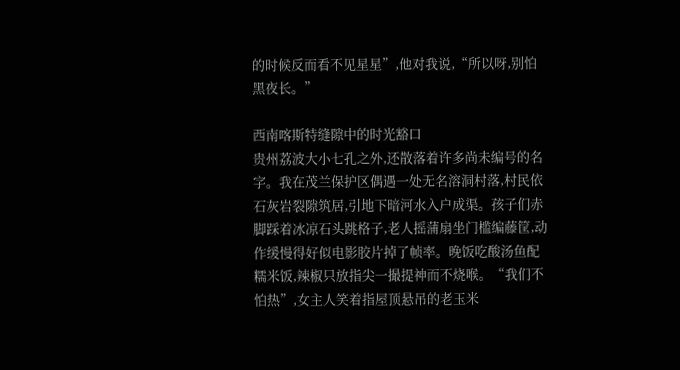的时候反而看不见星星”,他对我说,“所以呀,别怕黑夜长。”

西南喀斯特缝隙中的时光豁口
贵州荔波大小七孔之外,还散落着许多尚未编号的名字。我在茂兰保护区偶遇一处无名溶洞村落,村民依石灰岩裂隙筑居,引地下暗河水入户成渠。孩子们赤脚踩着冰凉石头跳格子,老人摇蒲扇坐门槛编藤筐,动作缓慢得好似电影胶片掉了帧率。晚饭吃酸汤鱼配糯米饭,辣椒只放指尖一撮提神而不烧喉。“我们不怕热”,女主人笑着指屋顶悬吊的老玉米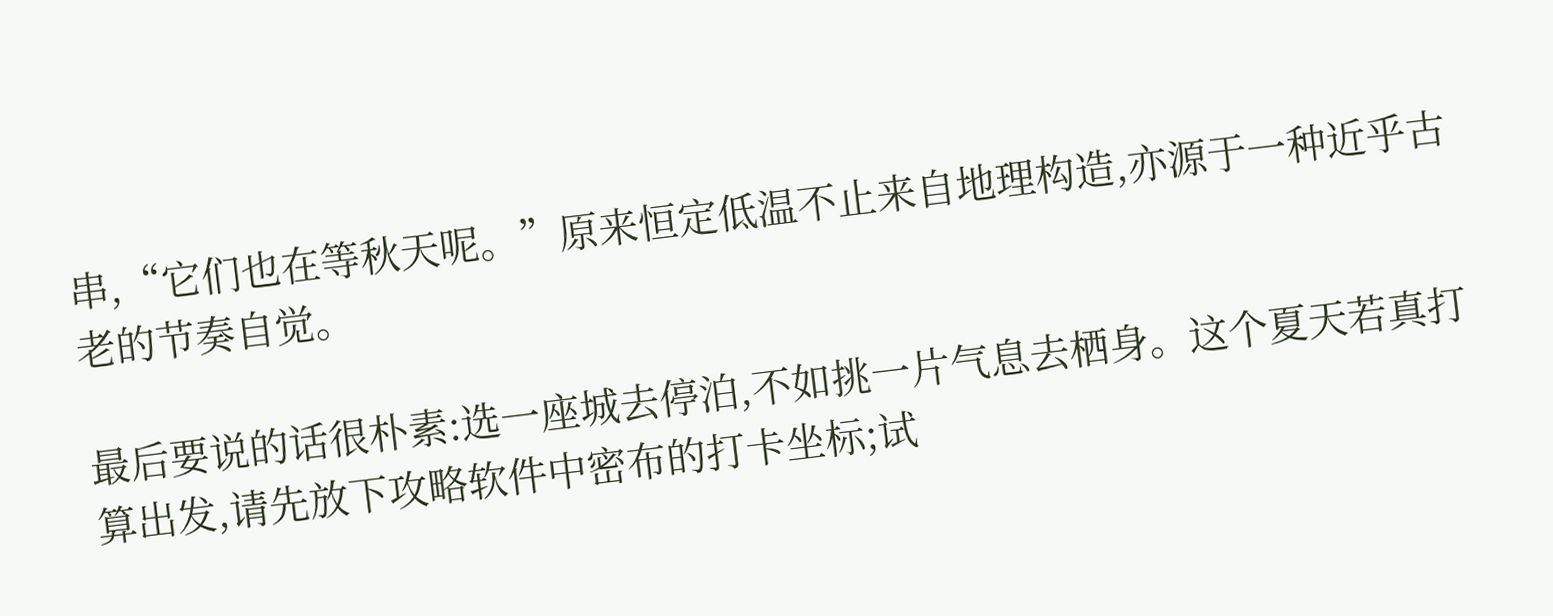串,“它们也在等秋天呢。”原来恒定低温不止来自地理构造,亦源于一种近乎古老的节奏自觉。

最后要说的话很朴素:选一座城去停泊,不如挑一片气息去栖身。这个夏天若真打算出发,请先放下攻略软件中密布的打卡坐标;试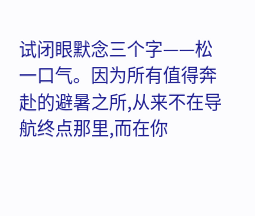试闭眼默念三个字——松一口气。因为所有值得奔赴的避暑之所,从来不在导航终点那里,而在你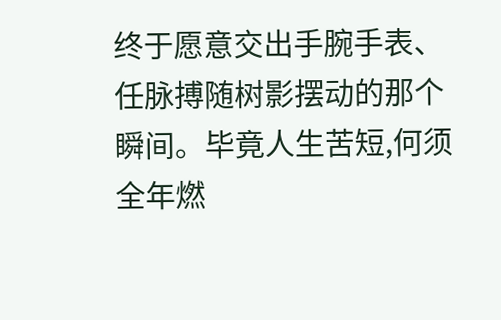终于愿意交出手腕手表、任脉搏随树影摆动的那个瞬间。毕竟人生苦短,何须全年燃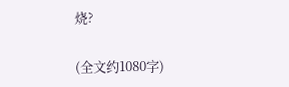烧?

(全文约1080字)